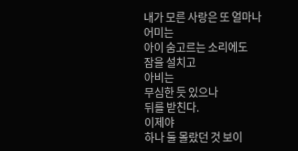내가 모른 사랑은 또 얼마나
어미는
아이 숨고르는 소리에도
잠을 설치고
아비는
무심한 듯 있으나
뒤를 받친다.
이제야
하나 둘 몰랐던 것 보이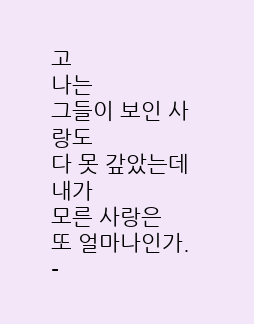고
나는
그들이 보인 사랑도
다 못 갚았는데
내가
모른 사랑은
또 얼마나인가.
-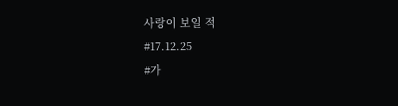사랑이 보일 적
#17.12.25
#가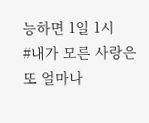능하면 1일 1시
#내가 모른 사랑은 또 얼마나